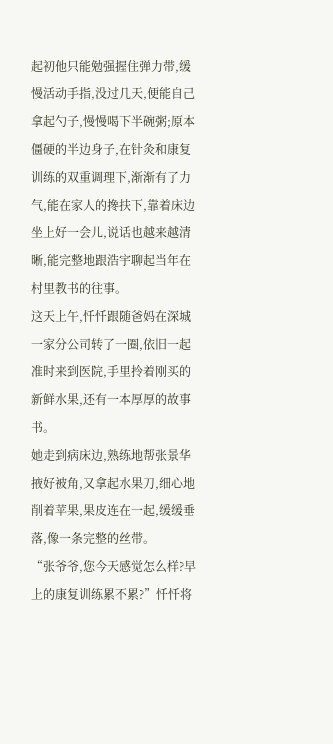起初他只能勉强握住弹力带,缓慢活动手指,没过几天,便能自己拿起勺子,慢慢喝下半碗粥;原本僵硬的半边身子,在针灸和康复训练的双重调理下,渐渐有了力气,能在家人的搀扶下,靠着床边坐上好一会儿,说话也越来越清晰,能完整地跟浩宇聊起当年在村里教书的往事。
这天上午,忏忏跟随爸妈在深城一家分公司转了一圈,依旧一起准时来到医院,手里拎着刚买的新鲜水果,还有一本厚厚的故事书。
她走到病床边,熟练地帮张景华掖好被角,又拿起水果刀,细心地削着苹果,果皮连在一起,缓缓垂落,像一条完整的丝带。
“张爷爷,您今天感觉怎么样?早上的康复训练累不累?”忏忏将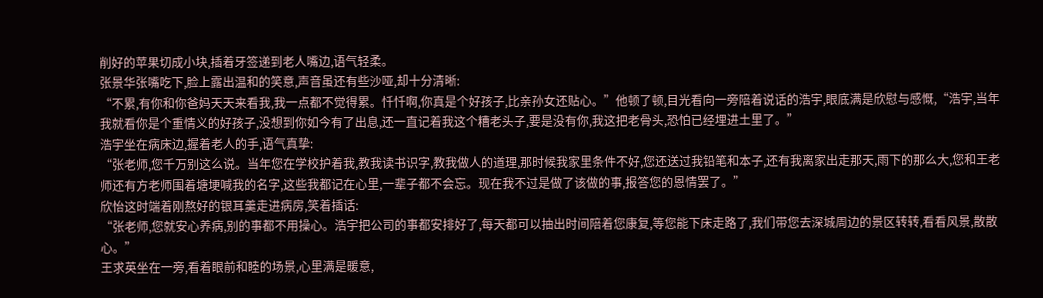削好的苹果切成小块,插着牙签递到老人嘴边,语气轻柔。
张景华张嘴吃下,脸上露出温和的笑意,声音虽还有些沙哑,却十分清晰:
“不累,有你和你爸妈天天来看我,我一点都不觉得累。忏忏啊,你真是个好孩子,比亲孙女还贴心。”他顿了顿,目光看向一旁陪着说话的浩宇,眼底满是欣慰与感慨,“浩宇,当年我就看你是个重情义的好孩子,没想到你如今有了出息,还一直记着我这个糟老头子,要是没有你,我这把老骨头,恐怕已经埋进土里了。”
浩宇坐在病床边,握着老人的手,语气真挚:
“张老师,您千万别这么说。当年您在学校护着我,教我读书识字,教我做人的道理,那时候我家里条件不好,您还送过我铅笔和本子,还有我离家出走那天,雨下的那么大,您和王老师还有方老师围着塘埂喊我的名字,这些我都记在心里,一辈子都不会忘。现在我不过是做了该做的事,报答您的恩情罢了。”
欣怡这时端着刚熬好的银耳羹走进病房,笑着插话:
“张老师,您就安心养病,别的事都不用操心。浩宇把公司的事都安排好了,每天都可以抽出时间陪着您康复,等您能下床走路了,我们带您去深城周边的景区转转,看看风景,散散心。”
王求英坐在一旁,看着眼前和睦的场景,心里满是暖意,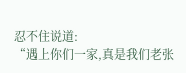忍不住说道:
“遇上你们一家,真是我们老张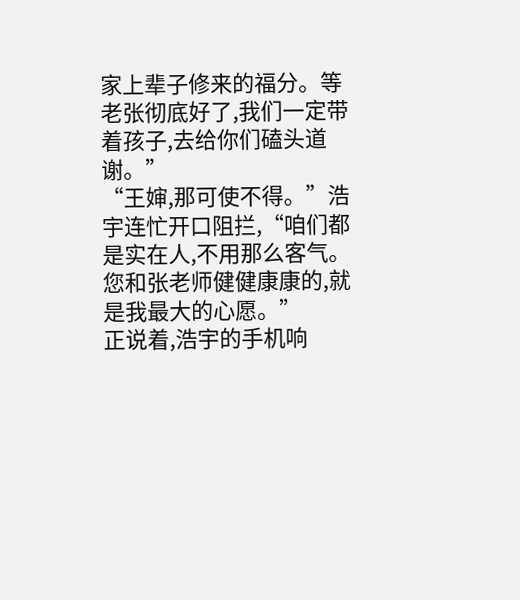家上辈子修来的福分。等老张彻底好了,我们一定带着孩子,去给你们磕头道谢。”
“王婶,那可使不得。”浩宇连忙开口阻拦,“咱们都是实在人,不用那么客气。您和张老师健健康康的,就是我最大的心愿。”
正说着,浩宇的手机响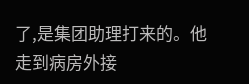了,是集团助理打来的。他走到病房外接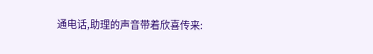通电话,助理的声音带着欣喜传来: